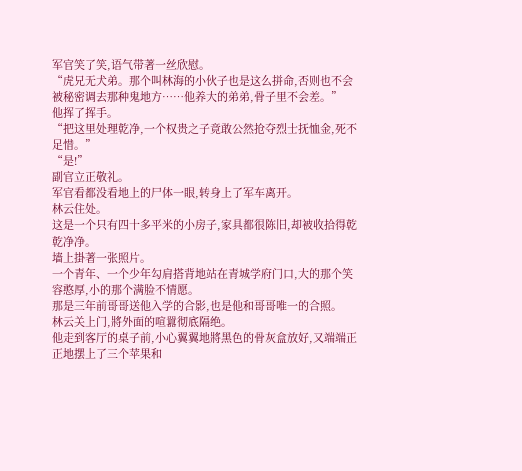军官笑了笑,语气带著一丝欣慰。
“虎兄无犬弟。那个叫林海的小伙子也是这么拼命,否则也不会被秘密调去那种鬼地方……他养大的弟弟,骨子里不会差。”
他挥了挥手。
“把这里处理乾净,一个权贵之子竟敢公然抢夺烈士抚恤金,死不足惜。”
“是!”
副官立正敬礼。
军官看都没看地上的尸体一眼,转身上了军车离开。
林云住处。
这是一个只有四十多平米的小房子,家具都很陈旧,却被收拾得乾乾净净。
墙上掛著一张照片。
一个青年、一个少年勾肩搭背地站在青城学府门口,大的那个笑容憨厚,小的那个满脸不情愿。
那是三年前哥哥送他入学的合影,也是他和哥哥唯一的合照。
林云关上门,將外面的喧囂彻底隔绝。
他走到客厅的桌子前,小心翼翼地將黑色的骨灰盒放好,又端端正正地摆上了三个苹果和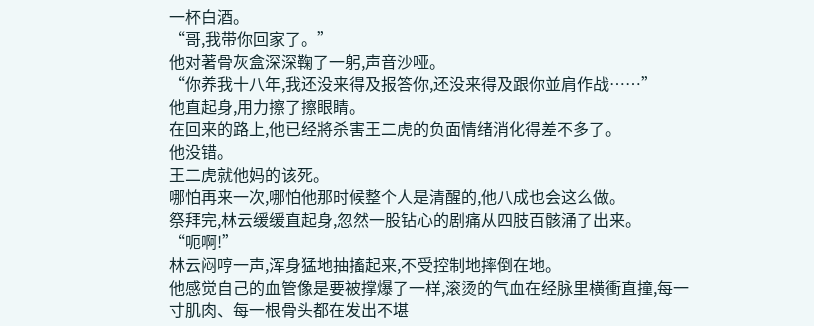一杯白酒。
“哥,我带你回家了。”
他对著骨灰盒深深鞠了一躬,声音沙哑。
“你养我十八年,我还没来得及报答你,还没来得及跟你並肩作战……”
他直起身,用力擦了擦眼睛。
在回来的路上,他已经將杀害王二虎的负面情绪消化得差不多了。
他没错。
王二虎就他妈的该死。
哪怕再来一次,哪怕他那时候整个人是清醒的,他八成也会这么做。
祭拜完,林云缓缓直起身,忽然一股钻心的剧痛从四肢百骸涌了出来。
“呃啊!”
林云闷哼一声,浑身猛地抽搐起来,不受控制地摔倒在地。
他感觉自己的血管像是要被撑爆了一样,滚烫的气血在经脉里横衝直撞,每一寸肌肉、每一根骨头都在发出不堪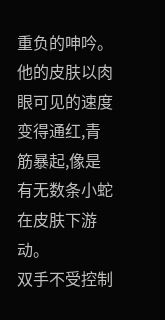重负的呻吟。
他的皮肤以肉眼可见的速度变得通红,青筋暴起,像是有无数条小蛇在皮肤下游动。
双手不受控制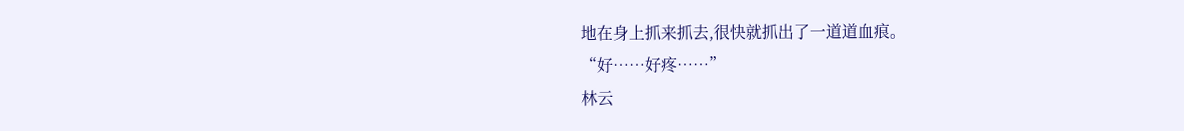地在身上抓来抓去,很快就抓出了一道道血痕。
“好……好疼……”
林云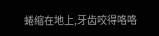蜷缩在地上,牙齿咬得咯咯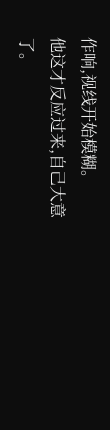作响,视线开始模糊。
他这才反应过来,自己大意了。